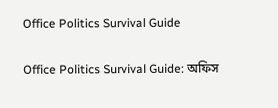Office Politics Survival Guide

Office Politics Survival Guide: অফিস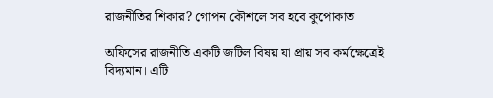রাজনীতির শিকার? গোপন কৌশলে সব হবে কুপোকাত

অফিসের রাজনীতি একটি জটিল বিষয় যা প্রায় সব কর্মক্ষেত্রেই বিদ্যমান। এটি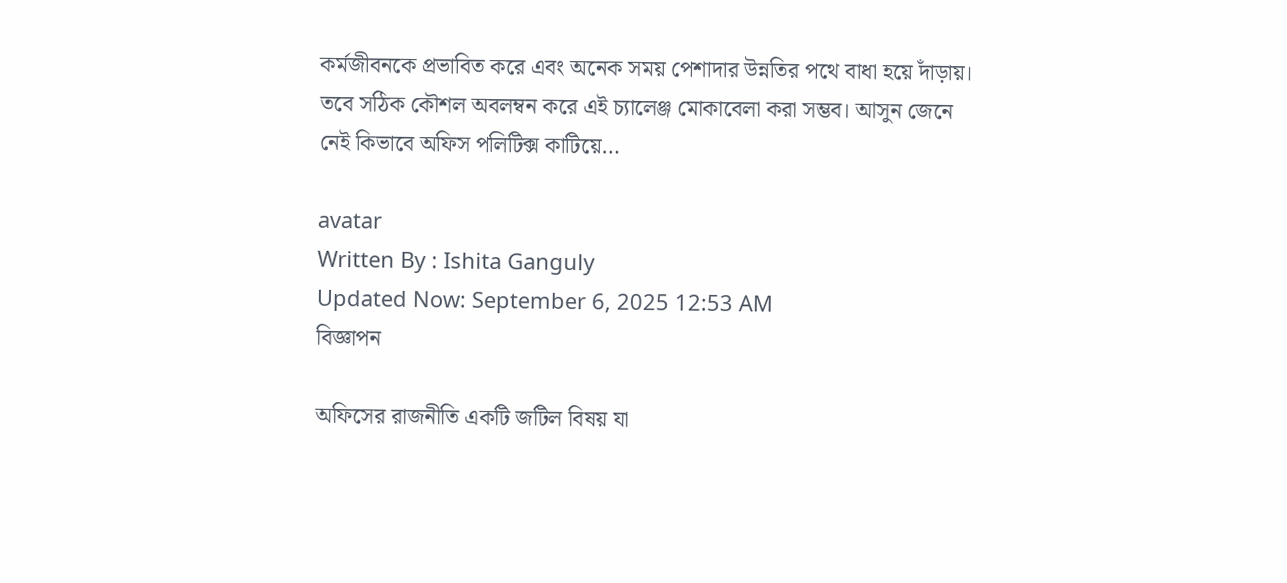কর্মজীবনকে প্রভাবিত করে এবং অনেক সময় পেশাদার উন্নতির পথে বাধা হয়ে দাঁড়ায়। তবে সঠিক কৌশল অবলম্বন করে এই চ্যালেঞ্জ মোকাবেলা করা সম্ভব। আসুন জেনে নেই কিভাবে অফিস পলিটিক্স কাটিয়ে…

avatar
Written By : Ishita Ganguly
Updated Now: September 6, 2025 12:53 AM
বিজ্ঞাপন

অফিসের রাজনীতি একটি জটিল বিষয় যা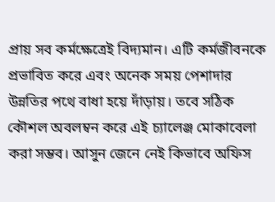প্রায় সব কর্মক্ষেত্রেই বিদ্যমান। এটি কর্মজীবনকে প্রভাবিত করে এবং অনেক সময় পেশাদার উন্নতির পথে বাধা হয়ে দাঁড়ায়। তবে সঠিক কৌশল অবলম্বন করে এই চ্যালেঞ্জ মোকাবেলা করা সম্ভব। আসুন জেনে নেই কিভাবে অফিস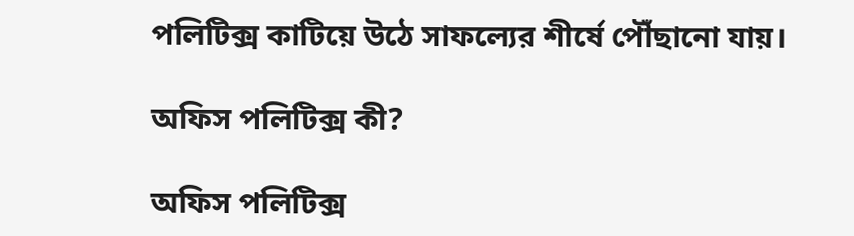পলিটিক্স কাটিয়ে উঠে সাফল্যের শীর্ষে পৌঁছানো যায়।

অফিস পলিটিক্স কী?

অফিস পলিটিক্স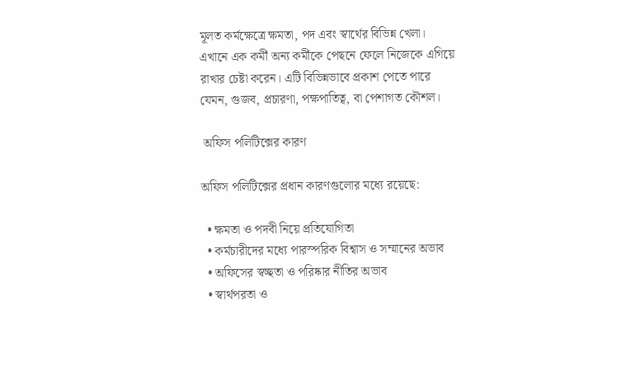মূলত কর্মক্ষেত্রে ক্ষমতা, পদ এবং স্বার্থের বিভিন্ন খেলা। এখানে এক কর্মী অন্য কর্মীকে পেছনে ফেলে নিজেকে এগিয়ে রাখার চেষ্টা করেন। এটি বিভিন্নভাবে প্রকাশ পেতে পারে যেমন, গুজব, প্রচারণা, পক্ষপাতিত্ব, বা পেশাগত কৌশল।

 অফিস পলিটিক্সের কারণ

অফিস পলিটিক্সের প্রধান কারণগুলোর মধ্যে রয়েছে:

  • ক্ষমতা ও পদবী নিয়ে প্রতিযোগিতা
  • কর্মচারীদের মধ্যে পারস্পরিক বিশ্বাস ও সম্মানের অভাব
  • অফিসের স্বচ্ছতা ও পরিষ্কার নীতির অভাব
  • স্বার্থপরতা ও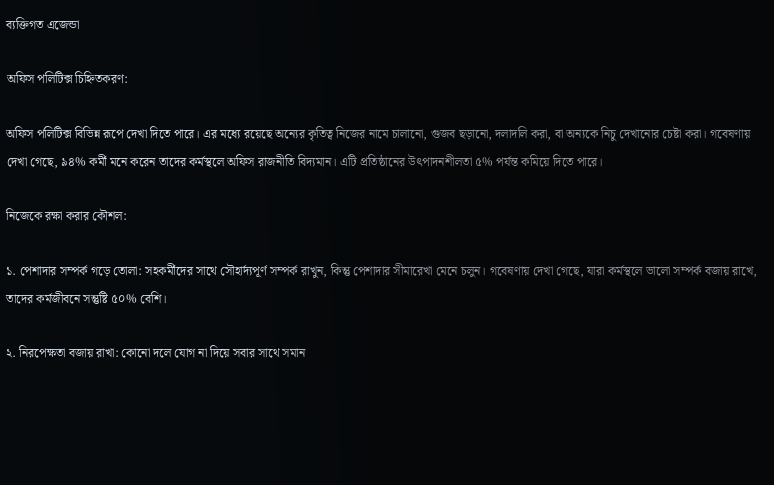ব্যক্তিগত এজেন্ডা

অফিস পলিটিক্স চিহ্নিতকরণ:

অফিস পলিটিক্স বিভিন্ন রূপে দেখা দিতে পারে। এর মধ্যে রয়েছে অন্যের কৃতিত্ব নিজের নামে চালানো, গুজব ছড়ানো, দলাদলি করা, বা অন্যকে নিচু দেখানোর চেষ্টা করা। গবেষণায় দেখা গেছে, ৯৪% কর্মী মনে করেন তাদের কর্মস্থলে অফিস রাজনীতি বিদ্যমান। এটি প্রতিষ্ঠানের উৎপাদনশীলতা ৫% পর্যন্ত কমিয়ে দিতে পারে।

নিজেকে রক্ষা করার কৌশল:

১. পেশাদার সম্পর্ক গড়ে তোলা: সহকর্মীদের সাথে সৌহার্দ্যপূর্ণ সম্পর্ক রাখুন, কিন্তু পেশাদার সীমারেখা মেনে চলুন। গবেষণায় দেখা গেছে, যারা কর্মস্থলে ভালো সম্পর্ক বজায় রাখে, তাদের কর্মজীবনে সন্তুষ্টি ৫০% বেশি।

২. নিরপেক্ষতা বজায় রাখা: কোনো দলে যোগ না দিয়ে সবার সাথে সমান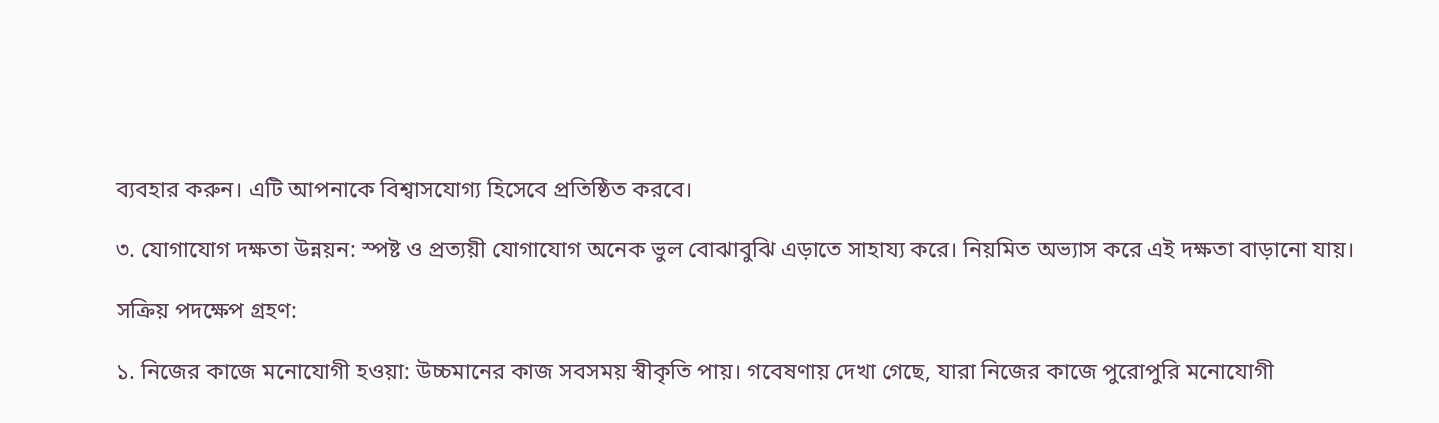ব্যবহার করুন। এটি আপনাকে বিশ্বাসযোগ্য হিসেবে প্রতিষ্ঠিত করবে।

৩. যোগাযোগ দক্ষতা উন্নয়ন: স্পষ্ট ও প্রত্যয়ী যোগাযোগ অনেক ভুল বোঝাবুঝি এড়াতে সাহায্য করে। নিয়মিত অভ্যাস করে এই দক্ষতা বাড়ানো যায়।

সক্রিয় পদক্ষেপ গ্রহণ:

১. নিজের কাজে মনোযোগী হওয়া: উচ্চমানের কাজ সবসময় স্বীকৃতি পায়। গবেষণায় দেখা গেছে, যারা নিজের কাজে পুরোপুরি মনোযোগী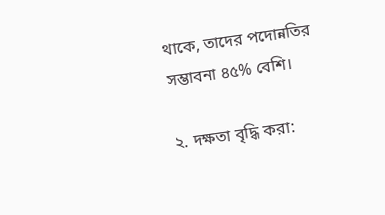থাকে, তাদের পদোন্নতির সম্ভাবনা ৪৫% বেশি।

২. দক্ষতা বৃদ্ধি করা: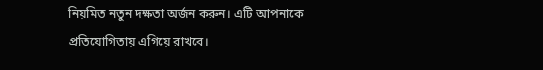নিয়মিত নতুন দক্ষতা অর্জন করুন। এটি আপনাকে প্রতিযোগিতায় এগিয়ে রাখবে।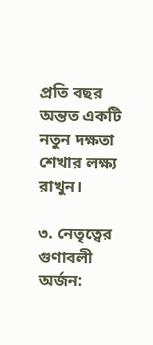প্রতি বছর অন্তত একটি নতুন দক্ষতা শেখার লক্ষ্য রাখুন।

৩. নেতৃত্বের গুণাবলী অর্জন: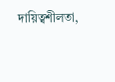দায়িত্বশীলতা,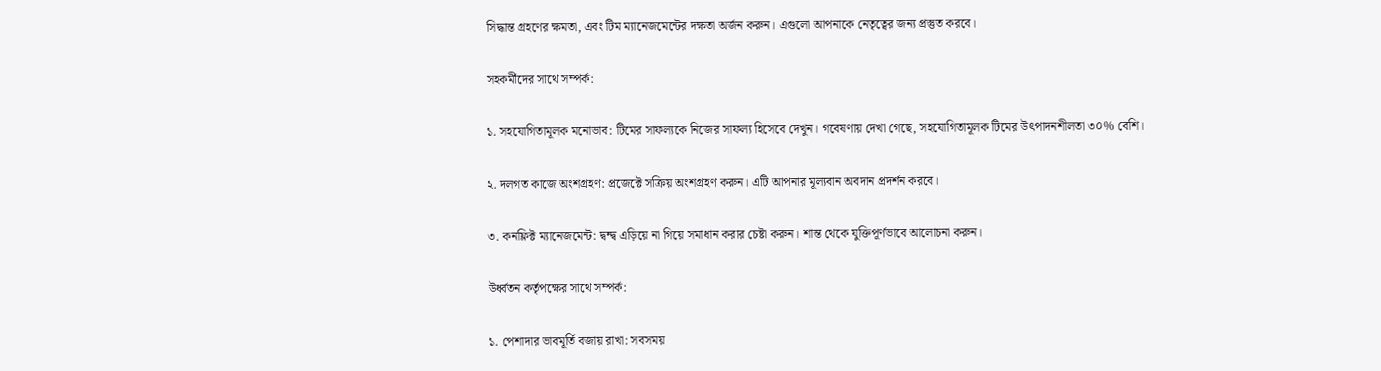সিদ্ধান্ত গ্রহণের ক্ষমতা, এবং টিম ম্যানেজমেন্টের দক্ষতা অর্জন করুন। এগুলো আপনাকে নেতৃত্বের জন্য প্রস্তুত করবে।

সহকর্মীদের সাথে সম্পর্ক:

১. সহযোগিতামূলক মনোভাব: টিমের সাফল্যকে নিজের সাফল্য হিসেবে দেখুন। গবেষণায় দেখা গেছে, সহযোগিতামূলক টিমের উৎপাদনশীলতা ৩০% বেশি।

২. দলগত কাজে অংশগ্রহণ: প্রজেক্টে সক্রিয় অংশগ্রহণ করুন। এটি আপনার মূল্যবান অবদান প্রদর্শন করবে।

৩. কনফ্লিক্ট ম্যানেজমেন্ট: দ্বন্দ্ব এড়িয়ে না গিয়ে সমাধান করার চেষ্টা করুন। শান্ত থেকে যুক্তিপূর্ণভাবে আলোচনা করুন।

উর্ধ্বতন কর্তৃপক্ষের সাথে সম্পর্ক:

১. পেশাদার ভাবমূর্তি বজায় রাখা: সবসময়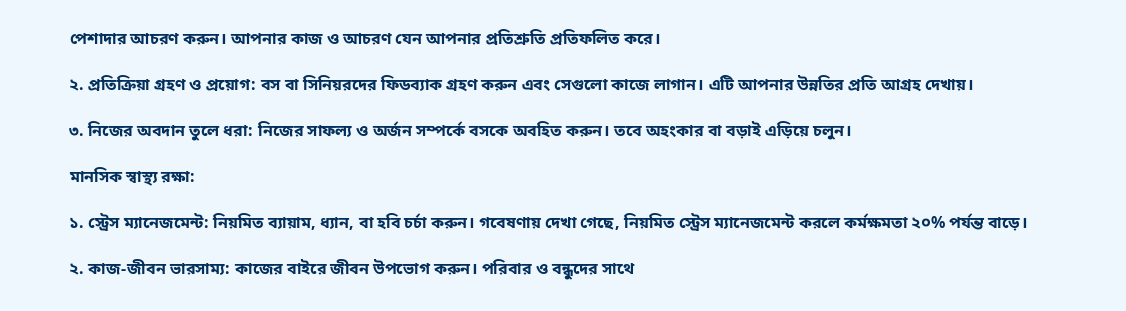পেশাদার আচরণ করুন। আপনার কাজ ও আচরণ যেন আপনার প্রতিশ্রুতি প্রতিফলিত করে।

২. প্রতিক্রিয়া গ্রহণ ও প্রয়োগ: বস বা সিনিয়রদের ফিডব্যাক গ্রহণ করুন এবং সেগুলো কাজে লাগান। এটি আপনার উন্নতির প্রতি আগ্রহ দেখায়।

৩. নিজের অবদান তুলে ধরা: নিজের সাফল্য ও অর্জন সম্পর্কে বসকে অবহিত করুন। তবে অহংকার বা বড়াই এড়িয়ে চলুন।

মানসিক স্বাস্থ্য রক্ষা:

১. স্ট্রেস ম্যানেজমেন্ট: নিয়মিত ব্যায়াম, ধ্যান, বা হবি চর্চা করুন। গবেষণায় দেখা গেছে, নিয়মিত স্ট্রেস ম্যানেজমেন্ট করলে কর্মক্ষমতা ২০% পর্যন্ত বাড়ে।

২. কাজ-জীবন ভারসাম্য: কাজের বাইরে জীবন উপভোগ করুন। পরিবার ও বন্ধুদের সাথে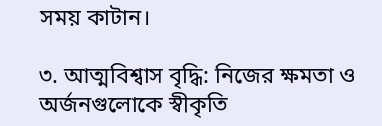সময় কাটান।

৩. আত্মবিশ্বাস বৃদ্ধি: নিজের ক্ষমতা ও অর্জনগুলোকে স্বীকৃতি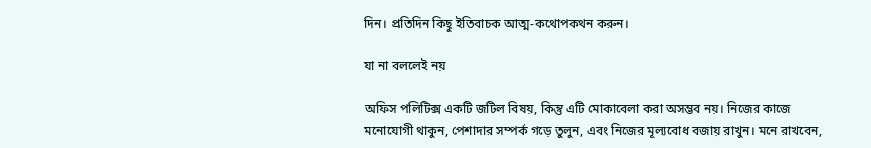দিন। প্রতিদিন কিছু ইতিবাচক আত্ম-কথোপকথন করুন।

যা না বললেই নয়

অফিস পলিটিক্স একটি জটিল বিষয়, কিন্তু এটি মোকাবেলা করা অসম্ভব নয়। নিজের কাজে মনোযোগী থাকুন, পেশাদার সম্পর্ক গড়ে তুলুন, এবং নিজের মূল্যবোধ বজায় রাখুন। মনে রাখবেন,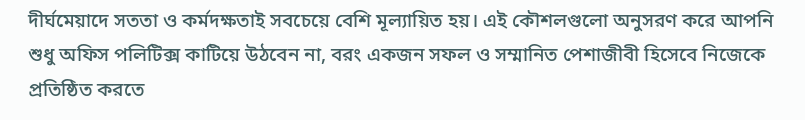দীর্ঘমেয়াদে সততা ও কর্মদক্ষতাই সবচেয়ে বেশি মূল্যায়িত হয়। এই কৌশলগুলো অনুসরণ করে আপনি শুধু অফিস পলিটিক্স কাটিয়ে উঠবেন না, বরং একজন সফল ও সম্মানিত পেশাজীবী হিসেবে নিজেকে প্রতিষ্ঠিত করতে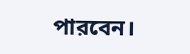পারবেন।